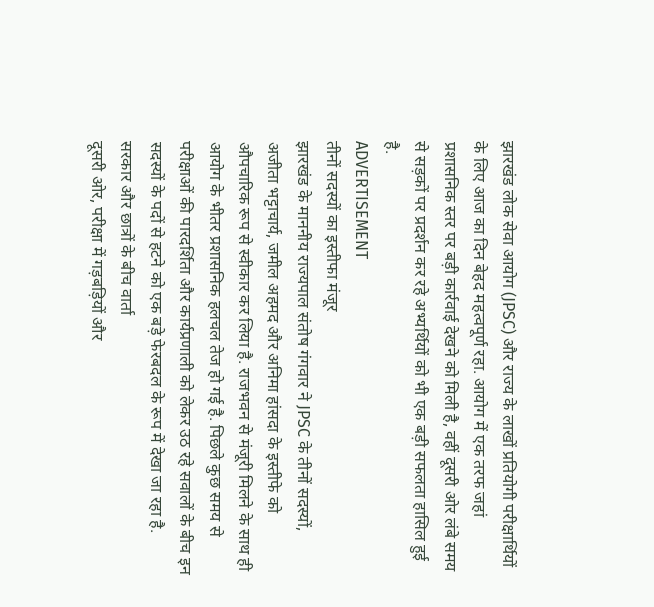झारखंड लोक सेवा आयोग (JPSC) और राज्य के लाखों प्रतियोगी परीक्षार्थियों के लिए आज का दिन बेहद महत्वपूर्ण रहा. आयोग में एक तरफ जहां प्रशासनिक स्तर पर बड़ी कार्रवाई देखने को मिली है, वहीं दूसरी ओर लंबे समय से सड़कों पर प्रदर्शन कर रहे अभ्यर्थियों को भी एक बड़ी सफलता हासिल हुई है.
ADVERTISEMENT
तीनों सदस्यों का इस्तीफा मंजूर
झारखंड के माननीय राज्यपाल संतोष गंगवार ने JPSC के तीनों सदस्यों, अजीता भट्टाचार्य, जमील अहमद और अनिमा हांसदा के इस्तीफे को औपचारिक रूप से स्वीकार कर लिया है. राजभवन से मंजूरी मिलने के साथ ही आयोग के भीतर प्रशासनिक हलचल तेज हो गई है. पिछले कुछ समय से परीक्षाओं की पारदर्शिता और कार्यप्रणाली को लेकर उठ रहे सवालों के बीच इन सदस्यों के पदों से हटने को एक बड़े फेरबदल के रूप में देखा जा रहा है.
सरकार और छात्रों के बीच वार्ता
दूसरी ओर, परीक्षा में गड़बड़ियों और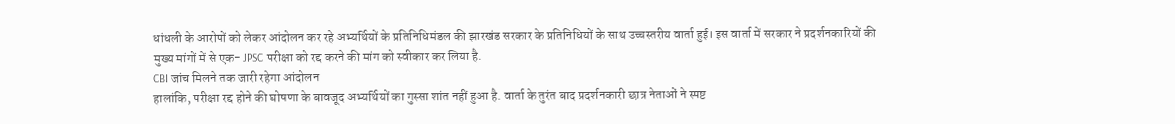धांधली के आरोपों को लेकर आंदोलन कर रहे अभ्यर्थियों के प्रतिनिधिमंडल की झारखंड सरकार के प्रतिनिधियों के साथ उच्चस्तरीय वार्ता हुई। इस वार्ता में सरकार ने प्रदर्शनकारियों की मुख्य मांगों में से एक- JPSC परीक्षा को रद्द करने की मांग को स्वीकार कर लिया है.
CBI जांच मिलने तक जारी रहेगा आंदोलन
हालांकि, परीक्षा रद्द होने की घोषणा के बावजूद अभ्यर्थियों का गुस्सा शांत नहीं हुआ है. वार्ता के तुरंत बाद प्रदर्शनकारी छात्र नेताओं ने स्पष्ट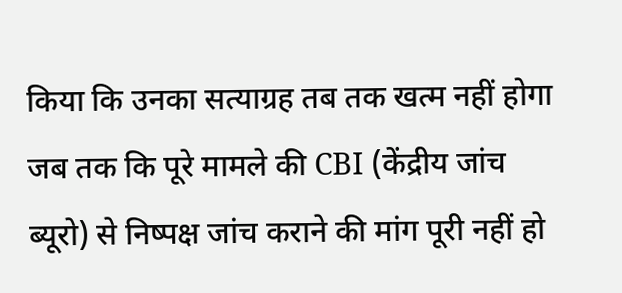किया कि उनका सत्याग्रह तब तक खत्म नहीं होगा जब तक कि पूरे मामले की CBI (केंद्रीय जांच ब्यूरो) से निष्पक्ष जांच कराने की मांग पूरी नहीं हो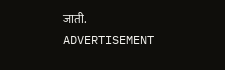जाती.
ADVERTISEMENT